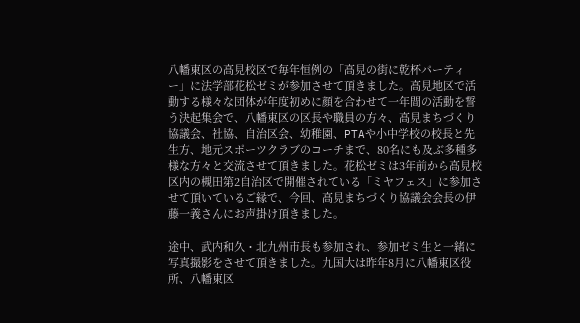八幡東区の高見校区で毎年恒例の「高見の街に乾杯パーティー」に法学部花松ゼミが参加させて頂きました。高見地区で活動する様々な団体が年度初めに顔を合わせて一年間の活動を誓う決起集会で、八幡東区の区長や職員の方々、高見まちづくり協議会、社協、自治区会、幼稚園、PTAや小中学校の校長と先生方、地元スポーツクラブのコーチまで、80名にも及ぶ多種多様な方々と交流させて頂きました。花松ゼミは3年前から高見校区内の槻田第2自治区で開催されている「ミヤフェス」に参加させて頂いているご縁で、今回、高見まちづくり協議会会長の伊藤一義さんにお声掛け頂きました。

途中、武内和久・北九州市長も参加され、参加ゼミ生と一緒に写真撮影をさせて頂きました。九国大は昨年8月に八幡東区役所、八幡東区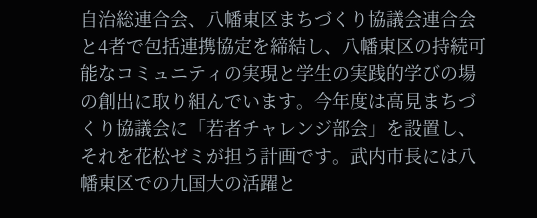自治総連合会、八幡東区まちづくり協議会連合会と4者で包括連携協定を締結し、八幡東区の持続可能なコミュニティの実現と学生の実践的学びの場の創出に取り組んでいます。今年度は高見まちづくり協議会に「若者チャレンジ部会」を設置し、それを花松ゼミが担う計画です。武内市長には八幡東区での九国大の活躍と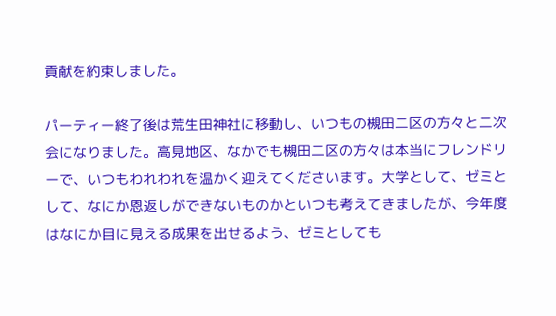貢献を約束しました。

パーティー終了後は荒生田神社に移動し、いつもの槻田二区の方々と二次会になりました。高見地区、なかでも槻田二区の方々は本当にフレンドリーで、いつもわれわれを温かく迎えてくださいます。大学として、ゼミとして、なにか恩返しができないものかといつも考えてきましたが、今年度はなにか目に見える成果を出せるよう、ゼミとしても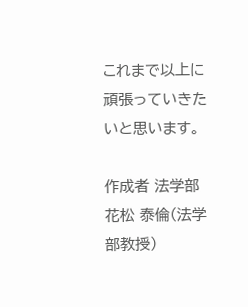これまで以上に頑張っていきたいと思います。

作成者 法学部 花松 泰倫(法学部教授)